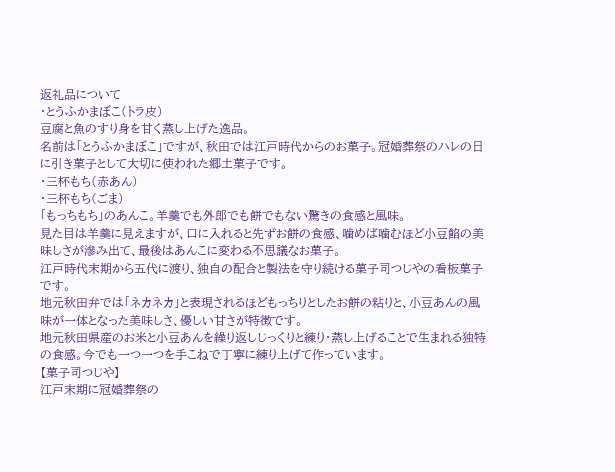返礼品について
・とうふかまぼこ(トラ皮)
豆腐と魚のすり身を甘く蒸し上げた逸品。
名前は「とうふかまぼこ」ですが、秋田では江戸時代からのお菓子。冠婚葬祭のハレの日に引き菓子として大切に使われた郷土菓子です。
・三杯もち(赤あん)
・三杯もち(ごま)
「もっちもち」のあんこ。羊羹でも外郎でも餅でもない驚きの食感と風味。
見た目は羊羹に見えますが、口に入れると先ずお餅の食感、噛めば噛むほど小豆餡の美味しさが滲み出て、最後はあんこに変わる不思議なお菓子。
江戸時代末期から五代に渡り、独自の配合と製法を守り続ける菓子司つじやの看板菓子です。
地元秋田弁では「ネカネカ」と表現されるほどもっちりとしたお餅の粘りと、小豆あんの風味が一体となった美味しさ、優しい甘さが特徴です。
地元秋田県産のお米と小豆あんを繰り返しじっくりと練り・蒸し上げることで生まれる独特の食感。今でも一つ一つを手こねで丁寧に練り上げて作っています。
【菓子司つじや】
江戸末期に冠婚葬祭の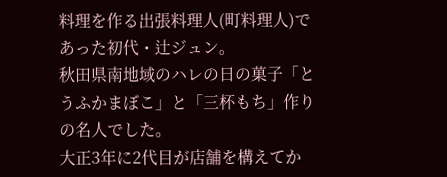料理を作る出張料理人(町料理人)であった初代・辻ジュン。
秋田県南地域のハレの日の菓子「とうふかまぼこ」と「三杯もち」作りの名人でした。
大正3年に2代目が店舗を構えてか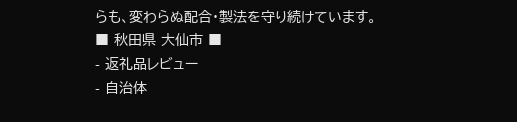らも、変わらぬ配合・製法を守り続けています。
■ 秋田県 大仙市 ■
- 返礼品レビュー
- 自治体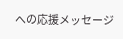への応援メッセージ